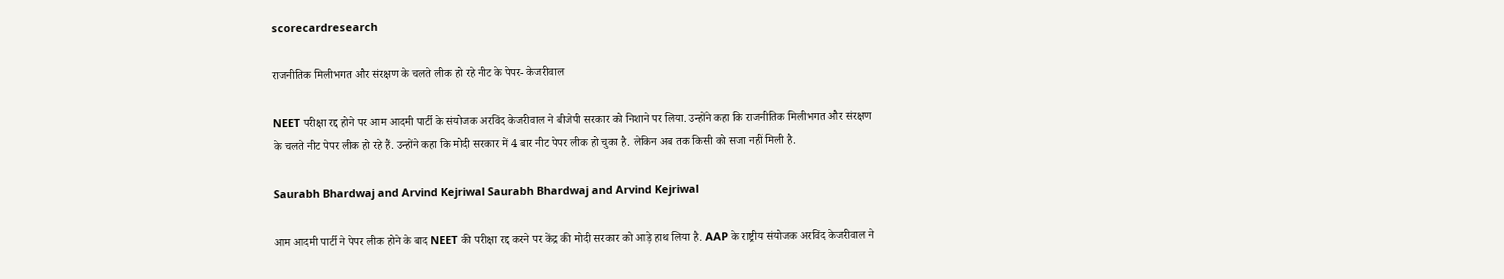scorecardresearch

राजनीतिक मिलीभगत और संरक्षण के चलते लीक हो रहे नीट के पेपर- केजरीवाल

NEET परीक्षा रद्द होने पर आम आदमी पार्टी के संयोजक अरविंद केजरीवाल ने बीजेपी सरकार को निशाने पर लिया. उन्होंने कहा कि राजनीतिक मिलीभगत और संरक्षण के चलते नीट पेपर लीक हो रहे हैं. उन्होंने कहा कि मोदी सरकार में 4 बार नीट पेपर लीक हो चुका है. लेकिन अब तक किसी को सजा नहीं मिली है.

Saurabh Bhardwaj and Arvind Kejriwal Saurabh Bhardwaj and Arvind Kejriwal

आम आदमी पार्टी ने पेपर लीक होने के बाद NEET की परीक्षा रद्द करने पर केंद्र की मोदी सरकार को आड़े हाथ लिया है. AAP के राष्ट्रीय संयोजक अरविंद केजरीवाल ने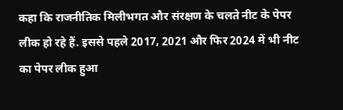कहा कि राजनीतिक मिलीभगत और संरक्षण के चलते नीट के पेपर लीक हो रहे हैं. इससे पहले 2017, 2021 और फिर 2024 में भी नीट का पेपर लीक हुआ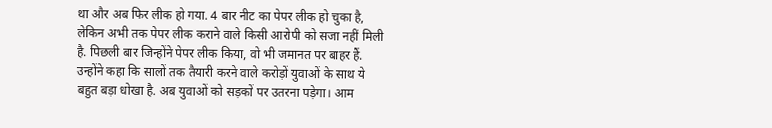था और अब फिर लीक हो गया. 4 बार नीट का पेपर लीक हो चुका है, लेकिन अभी तक पेपर लीक कराने वाले किसी आरोपी को सजा नहीं मिली है. पिछली बार जिन्होंने पेपर लीक किया, वो भी जमानत पर बाहर हैं. उन्होंने कहा कि सालों तक तैयारी करने वाले करोड़ों युवाओं के साथ ये बहुत बड़ा धोखा है. अब युवाओं को सड़कों पर उतरना पड़ेगा। आम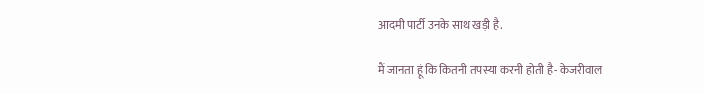आदमी पार्टी उनके साथ खड़ी है.

मैं जानता हूं कि कितनी तपस्या करनी होती है- केजरीवाल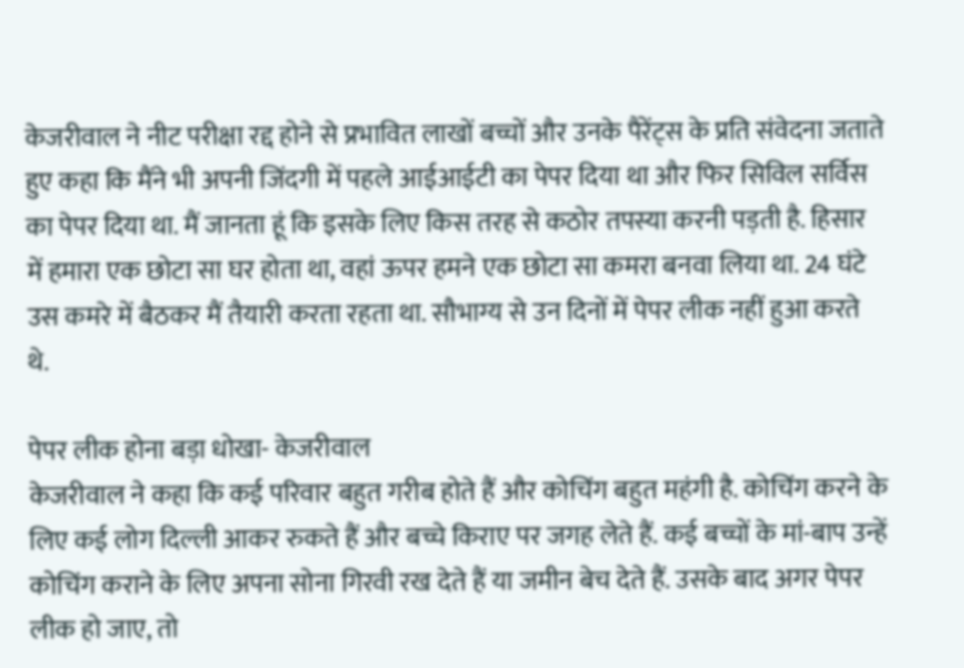केजरीवाल ने नीट परीक्षा रद्द होने से प्रभावित लाखों बच्चों और उनके पैरेंट्स के प्रति संवेदना जताते हुए कहा कि मैंने भी अपनी जिंदगी में पहले आईआईटी का पेपर दिया था और फिर सिविल सर्विस का पेपर दिया था. मैं जानता हूं कि इसके लिए किस तरह से कठोर तपस्या करनी पड़ती है. हिसार में हमारा एक छोटा सा घर होता था, वहां ऊपर हमने एक छोटा सा कमरा बनवा लिया था. 24 घंटे उस कमरे में बैठकर मैं तैयारी करता रहता था. सौभाग्य से उन दिनों में पेपर लीक नहीं हुआ करते थे.

पेपर लीक होना बड़ा धोखा- केजरीवाल
केजरीवाल ने कहा कि कई परिवार बहुत गरीब होते हैं और कोचिंग बहुत महंगी है. कोचिंग करने के लिए कई लोग दिल्ली आकर रुकते हैं और बच्चे किराए पर जगह लेते हैं. कई बच्चों के मां-बाप उन्हें कोचिंग कराने के लिए अपना सोना गिरवी रख देते हैं या जमीन बेच देते हैं. उसके बाद अगर पेपर लीक हो जाए, तो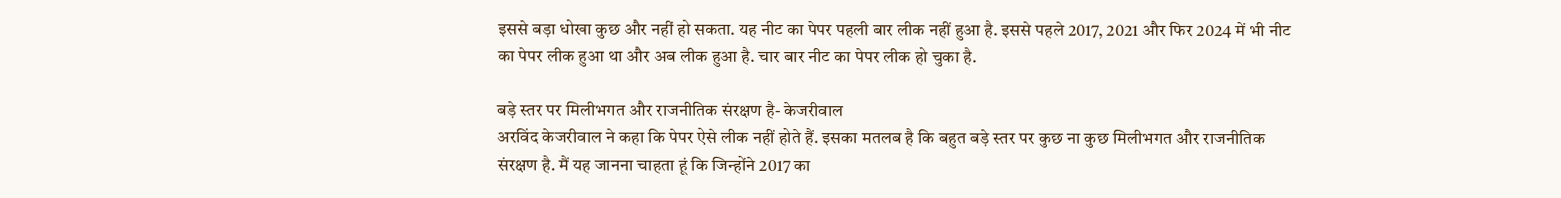इससे बड़ा धोखा कुछ और नहीं हो सकता. यह नीट का पेपर पहली बार लीक नहीं हुआ है. इससे पहले 2017, 2021 और फिर 2024 में भी नीट का पेपर लीक हुआ था और अब लीक हुआ है. चार बार नीट का पेपर लीक हो चुका है.

बड़े स्तर पर मिलीभगत और राजनीतिक संरक्षण है- केजरीवाल
अरविंद केजरीवाल ने कहा कि पेपर ऐसे लीक नहीं होते हैं. इसका मतलब है कि बहुत बड़े स्तर पर कुछ ना कुछ मिलीभगत और राजनीतिक संरक्षण है. मैं यह जानना चाहता हूं कि जिन्होंने 2017 का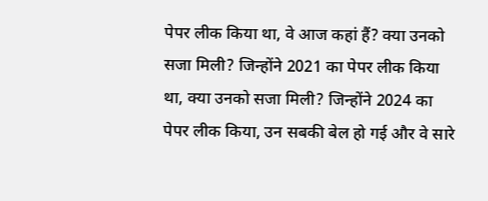पेपर लीक किया था, वे आज कहां हैं? क्या उनको सजा मिली? जिन्होंने 2021 का पेपर लीक किया था, क्या उनको सजा मिली? जिन्होंने 2024 का पेपर लीक किया, उन सबकी बेल हो गई और वे सारे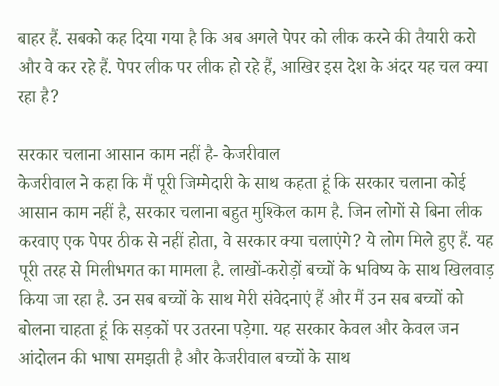बाहर हैं. सबको कह दिया गया है कि अब अगले पेपर को लीक करने की तैयारी करो और वे कर रहे हैं. पेपर लीक पर लीक हो रहे हैं, आखिर इस देश के अंदर यह चल क्या रहा है?

सरकार चलाना आसान काम नहीं है- केजरीवाल
केजरीवाल ने कहा कि मैं पूरी जिम्मेदारी के साथ कहता हूं कि सरकार चलाना कोई आसान काम नहीं है, सरकार चलाना बहुत मुश्किल काम है. जिन लोगों से बिना लीक करवाए एक पेपर ठीक से नहीं होता, वे सरकार क्या चलाएंगे? ये लोग मिले हुए हैं. यह पूरी तरह से मिलीभगत का मामला है. लाखों-करोड़ों बच्चों के भविष्य के साथ खिलवाड़ किया जा रहा है. उन सब बच्चों के साथ मेरी संवेदनाएं हैं और मैं उन सब बच्चों को बोलना चाहता हूं कि सड़कों पर उतरना पड़ेगा. यह सरकार केवल और केवल जन आंदोलन की भाषा समझती है और केजरीवाल बच्चों के साथ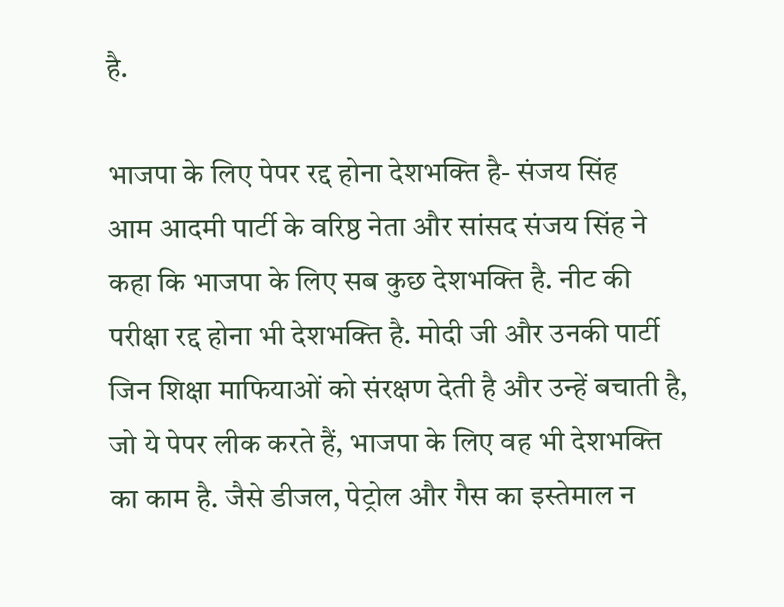है.

भाजपा के लिए पेपर रद्द होना देशभक्ति है- संजय सिंह
आम आदमी पार्टी के वरिष्ठ नेता और सांसद संजय सिंह ने कहा कि भाजपा के लिए सब कुछ देशभक्ति है. नीट की परीक्षा रद्द होना भी देशभक्ति है. मोदी जी और उनकी पार्टी जिन शिक्षा माफियाओं को संरक्षण देती है और उन्हें बचाती है, जो ये पेपर लीक करते हैं, भाजपा के लिए वह भी देशभक्ति का काम है. जैसे डीजल, पेट्रोल और गैस का इस्तेमाल न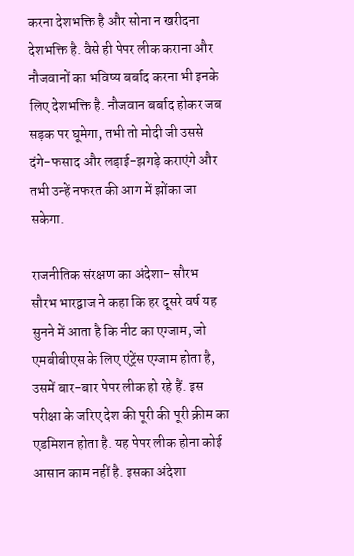करना देशभक्ति है और सोना न खरीदना देशभक्ति है. वैसे ही पेपर लीक कराना और नौजवानों का भविष्य बर्बाद करना भी इनके लिए देशभक्ति है. नौजवान बर्बाद होकर जब सड़क पर घूमेगा, तभी तो मोदी जी उससे दंगे-फसाद और लड़ाई-झगड़े कराएंगे और तभी उन्हें नफरत की आग में झोंका जा सकेगा.

राजनीतिक संरक्षण का अंदेशा- सौरभ
सौरभ भारद्वाज ने कहा कि हर दूसरे वर्ष यह सुनने में आता है कि नीट का एग्जाम, जो एमबीबीएस के लिए एंट्रेंस एग्जाम होता है, उसमें बार-बार पेपर लीक हो रहे हैं. इस परीक्षा के जरिए देश की पूरी की पूरी क्रीम का एडमिशन होता है. यह पेपर लीक होना कोई आसान काम नहीं है. इसका अंदेशा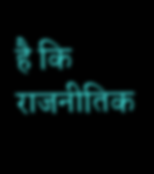है कि राजनीतिक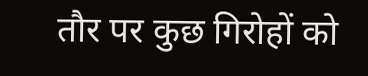तौर पर कुछ गिरोहों को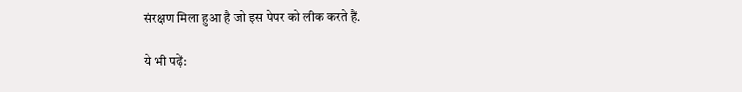संरक्षण मिला हुआ है जो इस पेपर को लीक करते हैं.

ये भी पढ़ें: